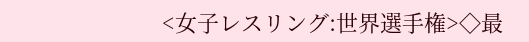<女子レスリング:世界選手権>◇最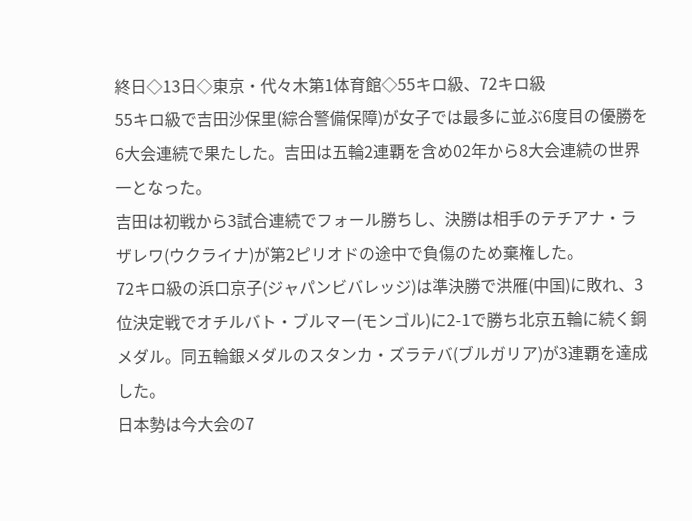終日◇13日◇東京・代々木第1体育館◇55キロ級、72キロ級
55キロ級で吉田沙保里(綜合警備保障)が女子では最多に並ぶ6度目の優勝を6大会連続で果たした。吉田は五輪2連覇を含め02年から8大会連続の世界一となった。
吉田は初戦から3試合連続でフォール勝ちし、決勝は相手のテチアナ・ラザレワ(ウクライナ)が第2ピリオドの途中で負傷のため棄権した。
72キロ級の浜口京子(ジャパンビバレッジ)は準決勝で洪雁(中国)に敗れ、3位決定戦でオチルバト・ブルマー(モンゴル)に2-1で勝ち北京五輪に続く銅メダル。同五輪銀メダルのスタンカ・ズラテバ(ブルガリア)が3連覇を達成した。
日本勢は今大会の7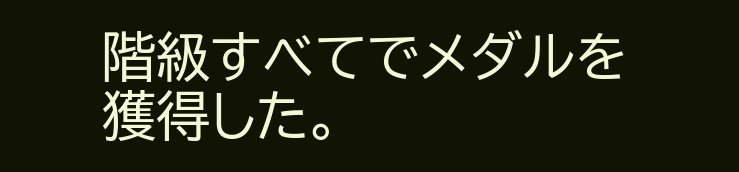階級すべてでメダルを獲得した。